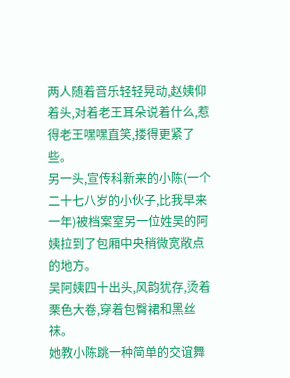两人随着音乐轻轻晃动,赵姨仰着头,对着老王耳朵说着什么,惹得老王嘿嘿直笑,搂得更紧了些。
另一头,宣传科新来的小陈(一个二十七八岁的小伙子,比我早来一年)被档案室另一位姓吴的阿姨拉到了包厢中央稍微宽敞点的地方。
吴阿姨四十出头,风韵犹存,烫着栗色大卷,穿着包臀裙和黑丝袜。
她教小陈跳一种简单的交谊舞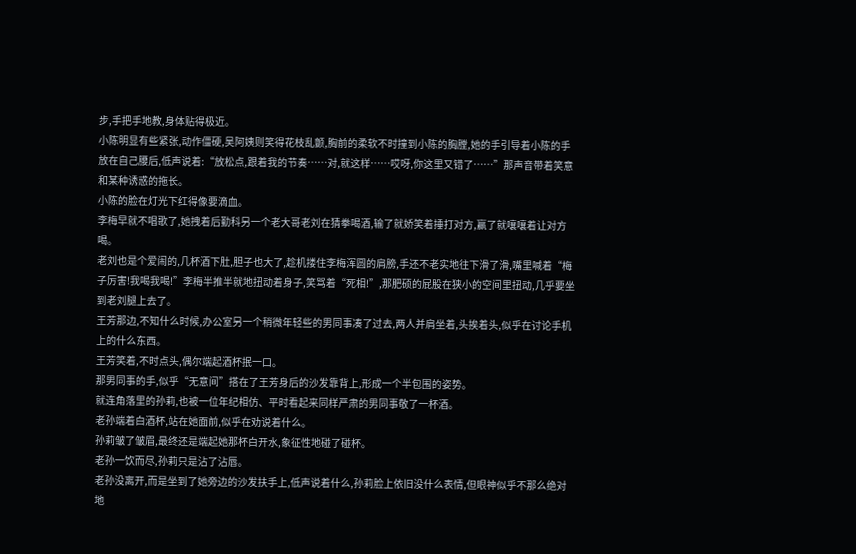步,手把手地教,身体贴得极近。
小陈明显有些紧张,动作僵硬,吴阿姨则笑得花枝乱颤,胸前的柔软不时撞到小陈的胸膛,她的手引导着小陈的手放在自己腰后,低声说着:“放松点,跟着我的节奏……对,就这样……哎呀,你这里又错了……”那声音带着笑意和某种诱惑的拖长。
小陈的脸在灯光下红得像要滴血。
李梅早就不唱歌了,她拽着后勤科另一个老大哥老刘在猜拳喝酒,输了就娇笑着捶打对方,赢了就嚷嚷着让对方喝。
老刘也是个爱闹的,几杯酒下肚,胆子也大了,趁机搂住李梅浑圆的肩膀,手还不老实地往下滑了滑,嘴里喊着“梅子厉害!我喝我喝!”李梅半推半就地扭动着身子,笑骂着“死相!”,那肥硕的屁股在狭小的空间里扭动,几乎要坐到老刘腿上去了。
王芳那边,不知什么时候,办公室另一个稍微年轻些的男同事凑了过去,两人并肩坐着,头挨着头,似乎在讨论手机上的什么东西。
王芳笑着,不时点头,偶尔端起酒杯抿一口。
那男同事的手,似乎“无意间”搭在了王芳身后的沙发靠背上,形成一个半包围的姿势。
就连角落里的孙莉,也被一位年纪相仿、平时看起来同样严肃的男同事敬了一杯酒。
老孙端着白酒杯,站在她面前,似乎在劝说着什么。
孙莉皱了皱眉,最终还是端起她那杯白开水,象征性地碰了碰杯。
老孙一饮而尽,孙莉只是沾了沾唇。
老孙没离开,而是坐到了她旁边的沙发扶手上,低声说着什么,孙莉脸上依旧没什么表情,但眼神似乎不那么绝对地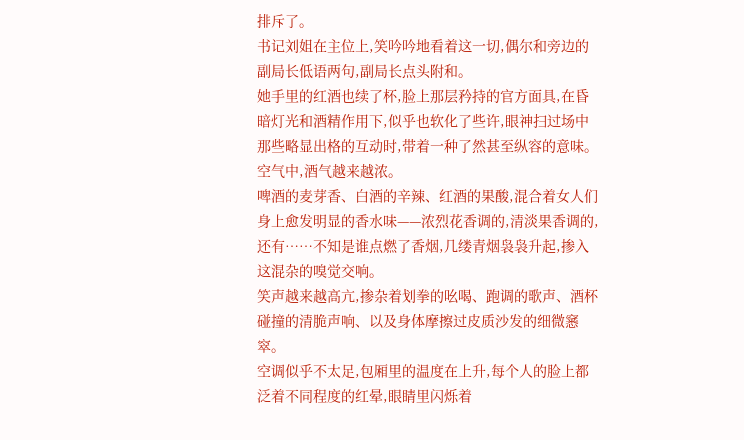排斥了。
书记刘姐在主位上,笑吟吟地看着这一切,偶尔和旁边的副局长低语两句,副局长点头附和。
她手里的红酒也续了杯,脸上那层矜持的官方面具,在昏暗灯光和酒精作用下,似乎也软化了些许,眼神扫过场中那些略显出格的互动时,带着一种了然甚至纵容的意味。
空气中,酒气越来越浓。
啤酒的麦芽香、白酒的辛辣、红酒的果酸,混合着女人们身上愈发明显的香水味——浓烈花香调的,清淡果香调的,还有……不知是谁点燃了香烟,几缕青烟袅袅升起,掺入这混杂的嗅觉交响。
笑声越来越高亢,掺杂着划拳的吆喝、跑调的歌声、酒杯碰撞的清脆声响、以及身体摩擦过皮质沙发的细微窸窣。
空调似乎不太足,包厢里的温度在上升,每个人的脸上都泛着不同程度的红晕,眼睛里闪烁着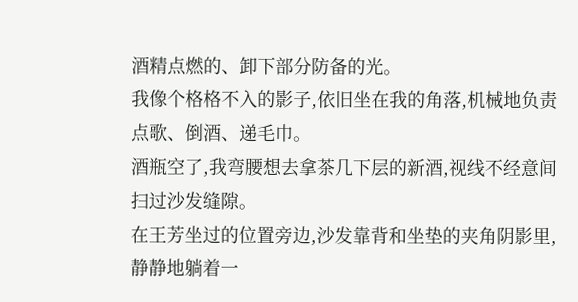酒精点燃的、卸下部分防备的光。
我像个格格不入的影子,依旧坐在我的角落,机械地负责点歌、倒酒、递毛巾。
酒瓶空了,我弯腰想去拿茶几下层的新酒,视线不经意间扫过沙发缝隙。
在王芳坐过的位置旁边,沙发靠背和坐垫的夹角阴影里,静静地躺着一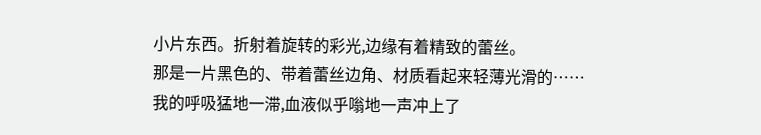小片东西。折射着旋转的彩光,边缘有着精致的蕾丝。
那是一片黑色的、带着蕾丝边角、材质看起来轻薄光滑的……
我的呼吸猛地一滞,血液似乎嗡地一声冲上了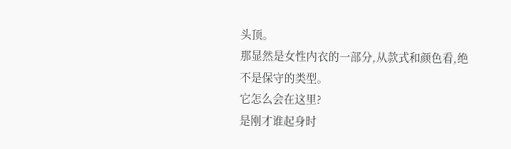头顶。
那显然是女性内衣的一部分,从款式和颜色看,绝不是保守的类型。
它怎么会在这里?
是刚才谁起身时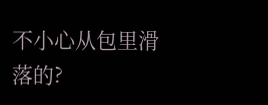不小心从包里滑落的?